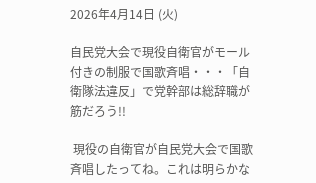2026年4月14日 (火)

自民党大会で現役自衛官がモール付きの制服で国歌斉唱・・・「自衛隊法違反」で党幹部は総辞職が筋だろう!!

 現役の自衛官が自民党大会で国歌斉唱したってね。これは明らかな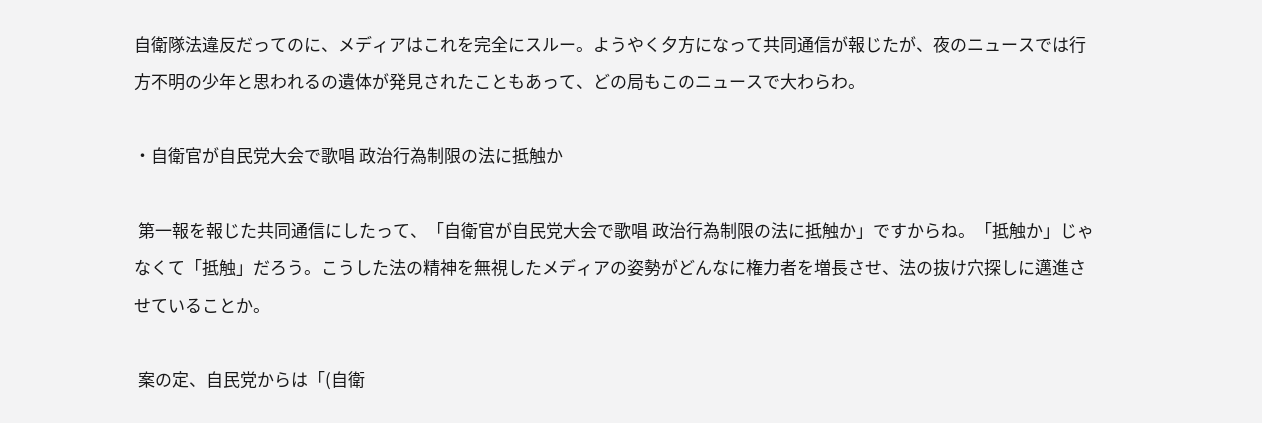自衛隊法違反だってのに、メディアはこれを完全にスルー。ようやく夕方になって共同通信が報じたが、夜のニュースでは行方不明の少年と思われるの遺体が発見されたこともあって、どの局もこのニュースで大わらわ。

・自衛官が自民党大会で歌唱 政治行為制限の法に抵触か

 第一報を報じた共同通信にしたって、「自衛官が自民党大会で歌唱 政治行為制限の法に抵触か」ですからね。「抵触か」じゃなくて「抵触」だろう。こうした法の精神を無視したメディアの姿勢がどんなに権力者を増長させ、法の抜け穴探しに邁進させていることか。

 案の定、自民党からは「(自衛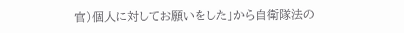官)個人に対してお願いをした」から自衛隊法の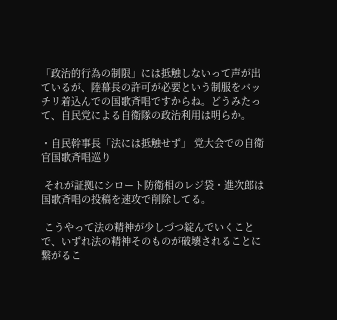「政治的行為の制限」には抵触しないって声が出ているが、陸幕長の許可が必要という制服をバッチリ着込んでの国歌斉唱ですからね。どうみたって、自民党による自衛隊の政治利用は明らか。

・自民幹事長「法には抵触せず」 党大会での自衛官国歌斉唱巡り

 それが証拠にシロート防衛相のレジ袋・進次郎は国歌斉唱の投稿を速攻で削除してる。

 こうやって法の精神が少しづつ綻んでいくことで、いずれ法の精神そのものが破壊されることに繋がるこ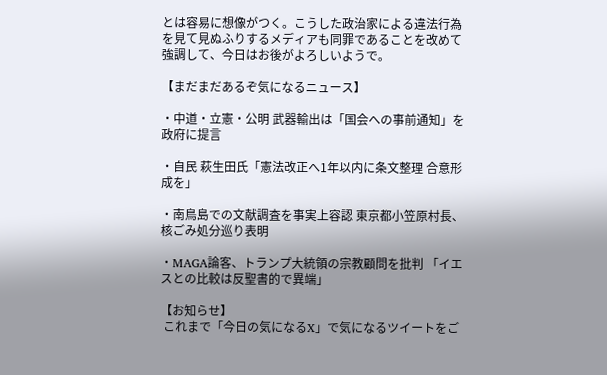とは容易に想像がつく。こうした政治家による違法行為を見て見ぬふりするメディアも同罪であることを改めて強調して、今日はお後がよろしいようで。

【まだまだあるぞ気になるニュース】

・中道・立憲・公明 武器輸出は「国会への事前通知」を 政府に提言

・自民 萩生田氏「憲法改正へ1年以内に条文整理 合意形成を」

・南鳥島での文献調査を事実上容認 東京都小笠原村長、核ごみ処分巡り表明

・MAGA論客、トランプ大統領の宗教顧問を批判 「イエスとの比較は反聖書的で異端」

【お知らせ】
 これまで「今日の気になるX」で気になるツイートをご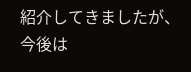紹介してきましたが、今後は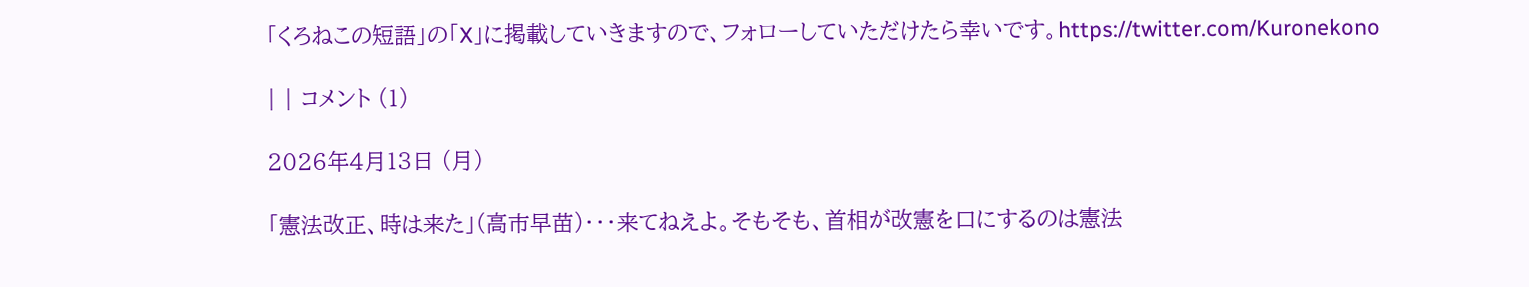「くろねこの短語」の「X」に掲載していきますので、フォローしていただけたら幸いです。https://twitter.com/Kuronekono

| | コメント (1)

2026年4月13日 (月)

「憲法改正、時は来た」(高市早苗)・・・来てねえよ。そもそも、首相が改憲を口にするのは憲法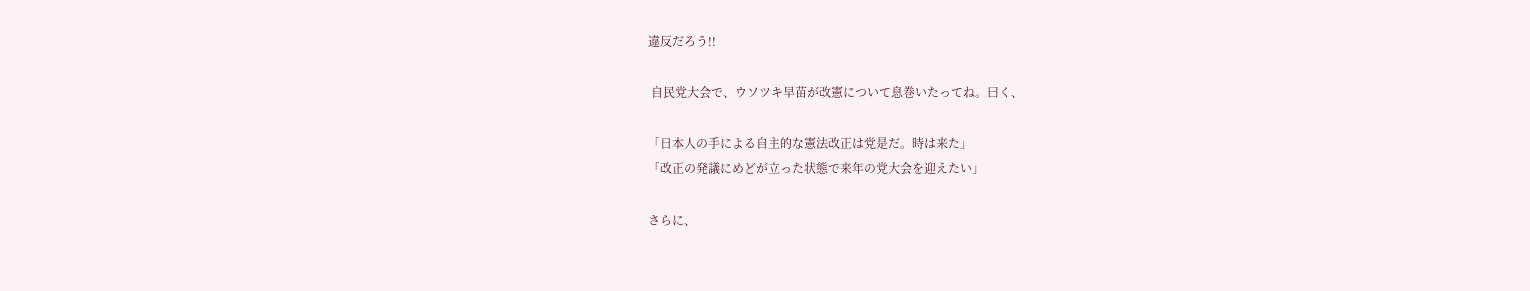違反だろう!!

 自民党大会で、ウソツキ早苗が改憲について息巻いたってね。曰く、

「日本人の手による自主的な憲法改正は党是だ。時は来た」
「改正の発議にめどが立った状態で来年の党大会を迎えたい」

さらに、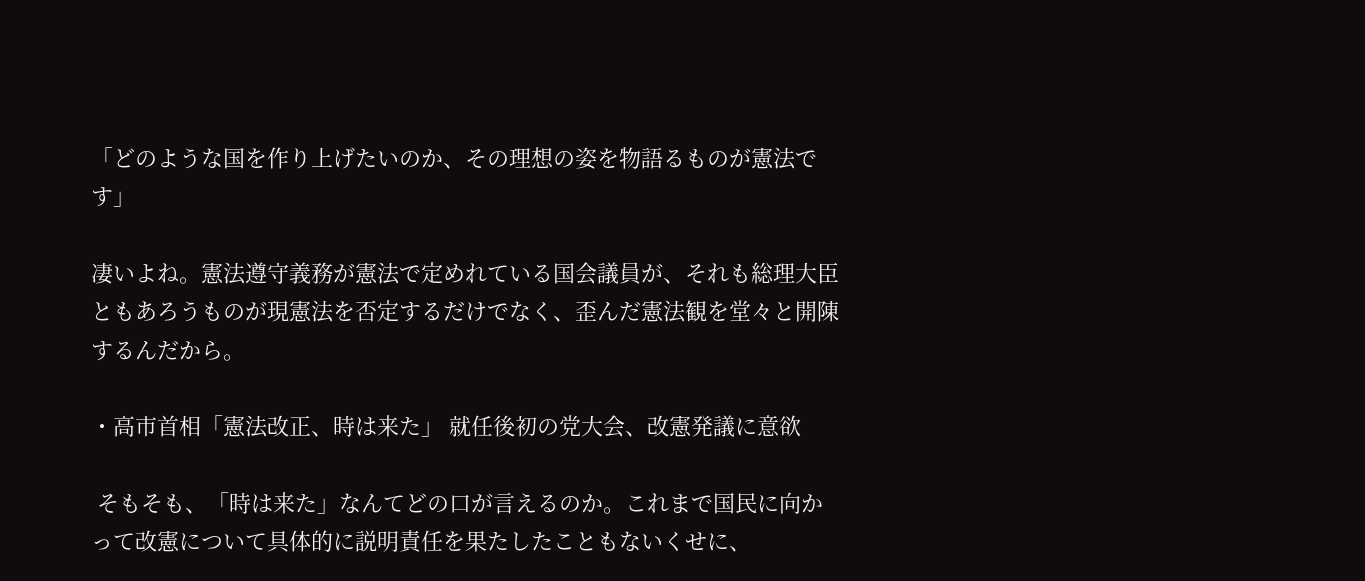「どのような国を作り上げたいのか、その理想の姿を物語るものが憲法です」

凄いよね。憲法遵守義務が憲法で定めれている国会議員が、それも総理大臣ともあろうものが現憲法を否定するだけでなく、歪んだ憲法観を堂々と開陳するんだから。

・高市首相「憲法改正、時は来た」 就任後初の党大会、改憲発議に意欲

 そもそも、「時は来た」なんてどの口が言えるのか。これまで国民に向かって改憲について具体的に説明責任を果たしたこともないくせに、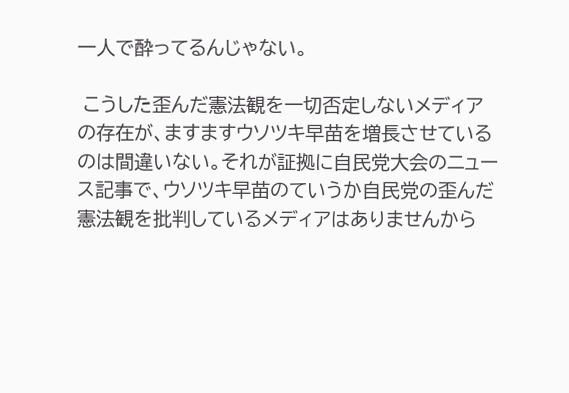一人で酔ってるんじゃない。

 こうした歪んだ憲法観を一切否定しないメディアの存在が、ますますウソツキ早苗を増長させているのは間違いない。それが証拠に自民党大会のニュース記事で、ウソツキ早苗のていうか自民党の歪んだ憲法観を批判しているメディアはありませんから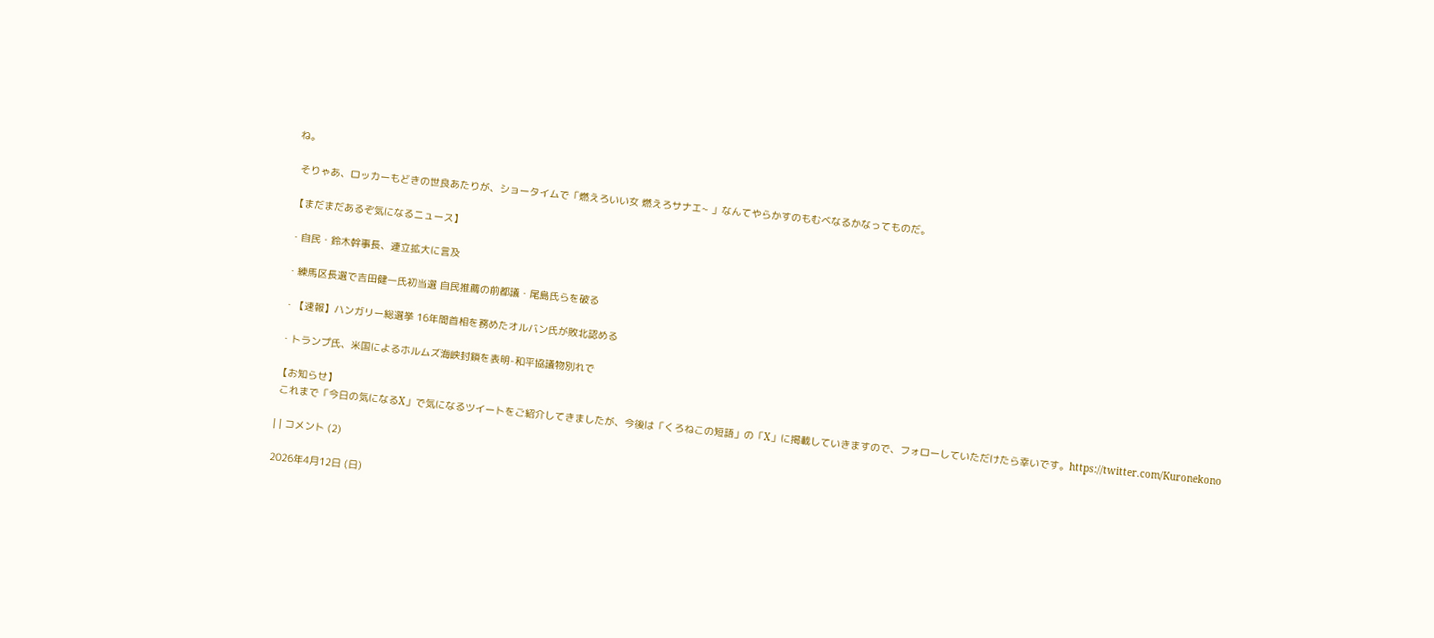ね。

 そりゃあ、ロッカーもどきの世良あたりが、ショータイムで「燃えろいい女 燃えろサナエ~ 」なんてやらかすのもむべなるかなってものだ。

【まだまだあるぞ気になるニュース】

・自民・鈴木幹事長、連立拡大に言及

・練馬区長選で吉田健一氏初当選 自民推薦の前都議・尾島氏らを破る

・【速報】ハンガリー総選挙 16年間首相を務めたオルバン氏が敗北認める

・トランプ氏、米国によるホルムズ海峡封鎖を表明-和平協議物別れで

【お知らせ】
 これまで「今日の気になるX」で気になるツイートをご紹介してきましたが、今後は「くろねこの短語」の「X」に掲載していきますので、フォローしていただけたら幸いです。https://twitter.com/Kuronekono

| | コメント (2)

2026年4月12日 (日)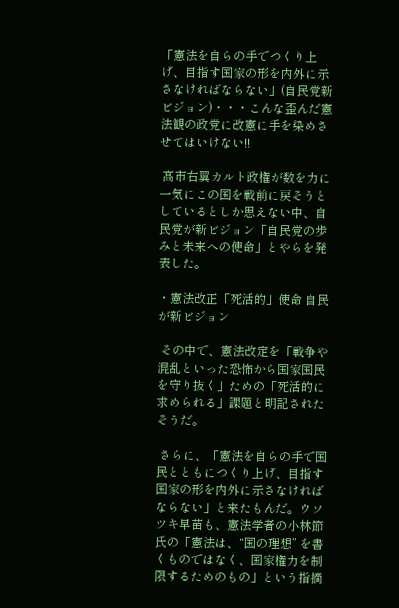「憲法を自らの手でつくり上げ、目指す国家の形を内外に示さなければならない」(自民党新ビジョン)・・・こんな歪んだ憲法観の政党に改憲に手を染めさせてはいけない!!

 髙市右翼カルト政権が数を力に一気にこの国を戦前に戻そうとしているとしか思えない中、自民党が新ビジョン「自民党の歩みと未来への使命」とやらを発表した。

・憲法改正「死活的」使命 自民が新ビジョン

 その中で、憲法改定を「戦争や混乱といった恐怖から国家国民を守り抜く」ための「死活的に求められる」課題と明記されたそうだ。

 さらに、「憲法を自らの手で国民とともにつくり上げ、目指す国家の形を内外に示さなければならない」と来たもんだ。ウソツキ早苗も、憲法学者の小林節氏の「憲法は、“国の理想” を書くものではなく、国家権力を制限するためのもの」という指摘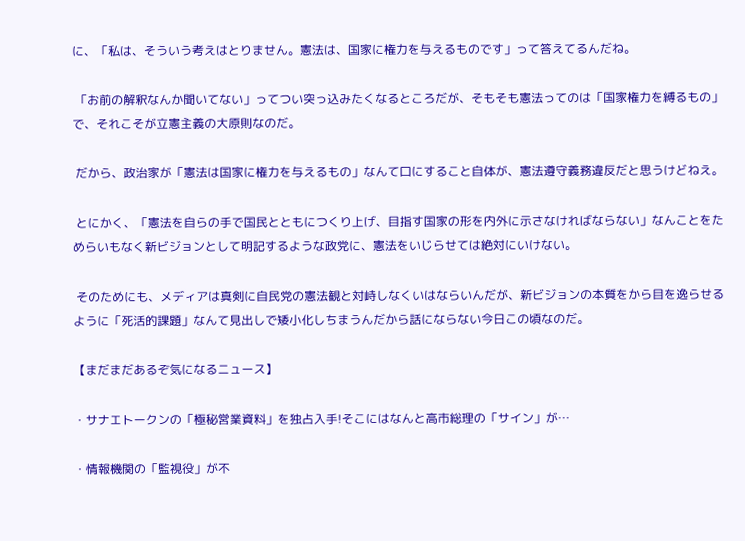に、「私は、そういう考えはとりません。憲法は、国家に権力を与えるものです」って答えてるんだね。

 「お前の解釈なんか聞いてない」ってつい突っ込みたくなるところだが、そもそも憲法ってのは「国家権力を縛るもの」で、それこそが立憲主義の大原則なのだ。

 だから、政治家が「憲法は国家に権力を与えるもの」なんて口にすること自体が、憲法遵守義務違反だと思うけどねえ。

 とにかく、「憲法を自らの手で国民とともにつくり上げ、目指す国家の形を内外に示さなければならない」なんことをためらいもなく新ビジョンとして明記するような政党に、憲法をいじらせては絶対にいけない。

 そのためにも、メディアは真剣に自民党の憲法観と対峙しなくいはならいんだが、新ビジョンの本質をから目を逸らせるように「死活的課題」なんて見出しで矮小化しちまうんだから話にならない今日この頃なのだ。

【まだまだあるぞ気になるニュース】

・サナエトークンの「極秘営業資料」を独占入手!そこにはなんと高市総理の「サイン」が…

・情報機関の「監視役」が不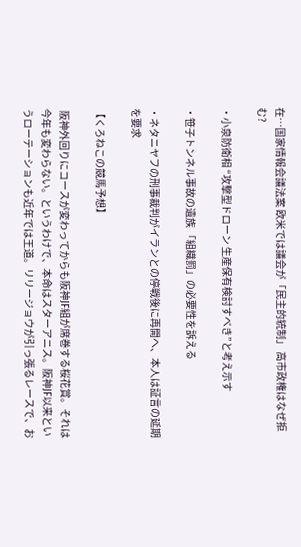在…国家情報会議法案 欧米では議会が「民主的統制」 高市政権はなぜ拒む?

・小泉防衛相 “攻撃型ドローン 生産保有検討すべき”と考え示す

・笹子トンネル事故の遺族 「組織罰」の必要性を訴える

・ネタニヤフの刑事裁判がイランとの停戦後に再開へ、本人は証言の延期を要求

【くろねこの競馬予想】

 阪神外回りにコースが変わってからも阪神JF組が席巻する桜花賞。それは今年も変わらない。というわけで、本命はスターアニス。阪神JF以来というローテーションも近年では王道。リリージョウが引っ張るレースで、お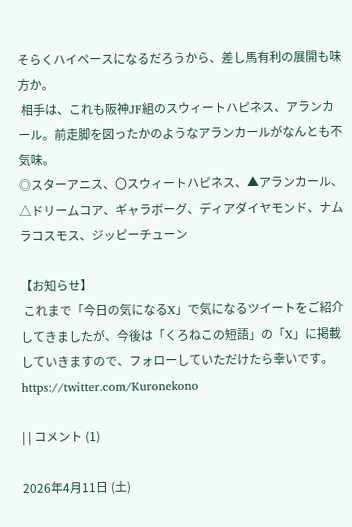そらくハイペースになるだろうから、差し馬有利の展開も味方か。
 相手は、これも阪神JF組のスウィートハピネス、アランカール。前走脚を図ったかのようなアランカールがなんとも不気味。
◎スターアニス、〇スウィートハピネス、▲アランカール、△ドリームコア、ギャラボーグ、ディアダイヤモンド、ナムラコスモス、ジッピーチューン

【お知らせ】
 これまで「今日の気になるX」で気になるツイートをご紹介してきましたが、今後は「くろねこの短語」の「X」に掲載していきますので、フォローしていただけたら幸いです。https://twitter.com/Kuronekono

| | コメント (1)

2026年4月11日 (土)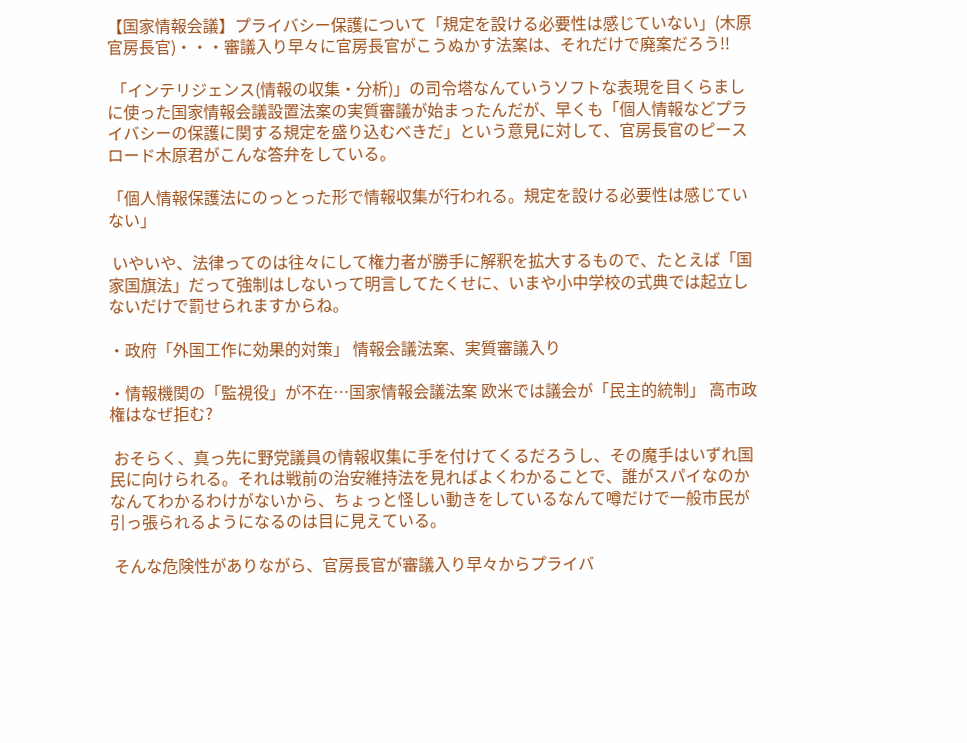【国家情報会議】プライバシー保護について「規定を設ける必要性は感じていない」(木原官房長官)・・・審議入り早々に官房長官がこうぬかす法案は、それだけで廃案だろう!!

 「インテリジェンス(情報の収集・分析)」の司令塔なんていうソフトな表現を目くらましに使った国家情報会議設置法案の実質審議が始まったんだが、早くも「個人情報などプライバシーの保護に関する規定を盛り込むべきだ」という意見に対して、官房長官のピースロード木原君がこんな答弁をしている。

「個人情報保護法にのっとった形で情報収集が行われる。規定を設ける必要性は感じていない」

 いやいや、法律ってのは往々にして権力者が勝手に解釈を拡大するもので、たとえば「国家国旗法」だって強制はしないって明言してたくせに、いまや小中学校の式典では起立しないだけで罰せられますからね。

・政府「外国工作に効果的対策」 情報会議法案、実質審議入り

・情報機関の「監視役」が不在…国家情報会議法案 欧米では議会が「民主的統制」 高市政権はなぜ拒む?

 おそらく、真っ先に野党議員の情報収集に手を付けてくるだろうし、その魔手はいずれ国民に向けられる。それは戦前の治安維持法を見ればよくわかることで、誰がスパイなのかなんてわかるわけがないから、ちょっと怪しい動きをしているなんて噂だけで一般市民が引っ張られるようになるのは目に見えている。

 そんな危険性がありながら、官房長官が審議入り早々からプライバ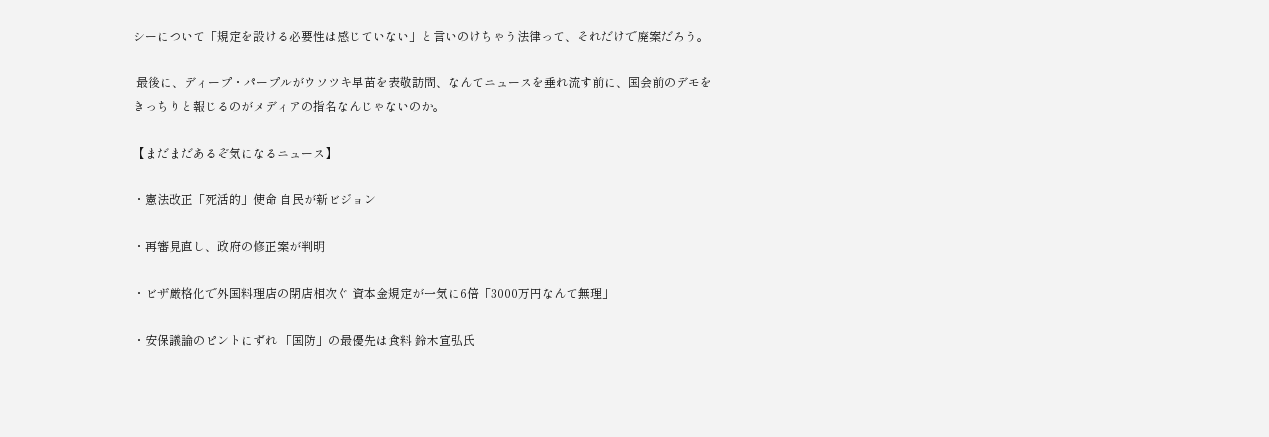シーについて「規定を設ける必要性は感じていない」と言いのけちゃう法律って、それだけで廃案だろう。

 最後に、ディープ・パープルがウソツキ早苗を表敬訪問、なんてニュースを垂れ流す前に、国会前のデモをきっちりと報じるのがメディアの指名なんじゃないのか。

【まだまだあるぞ気になるニュース】

・憲法改正「死活的」使命 自民が新ビジョン

・再審見直し、政府の修正案が判明

・ビザ厳格化で外国料理店の閉店相次ぐ 資本金規定が一気に6倍「3000万円なんて無理」

・安保議論のピントにずれ 「国防」の最優先は食料 鈴木宣弘氏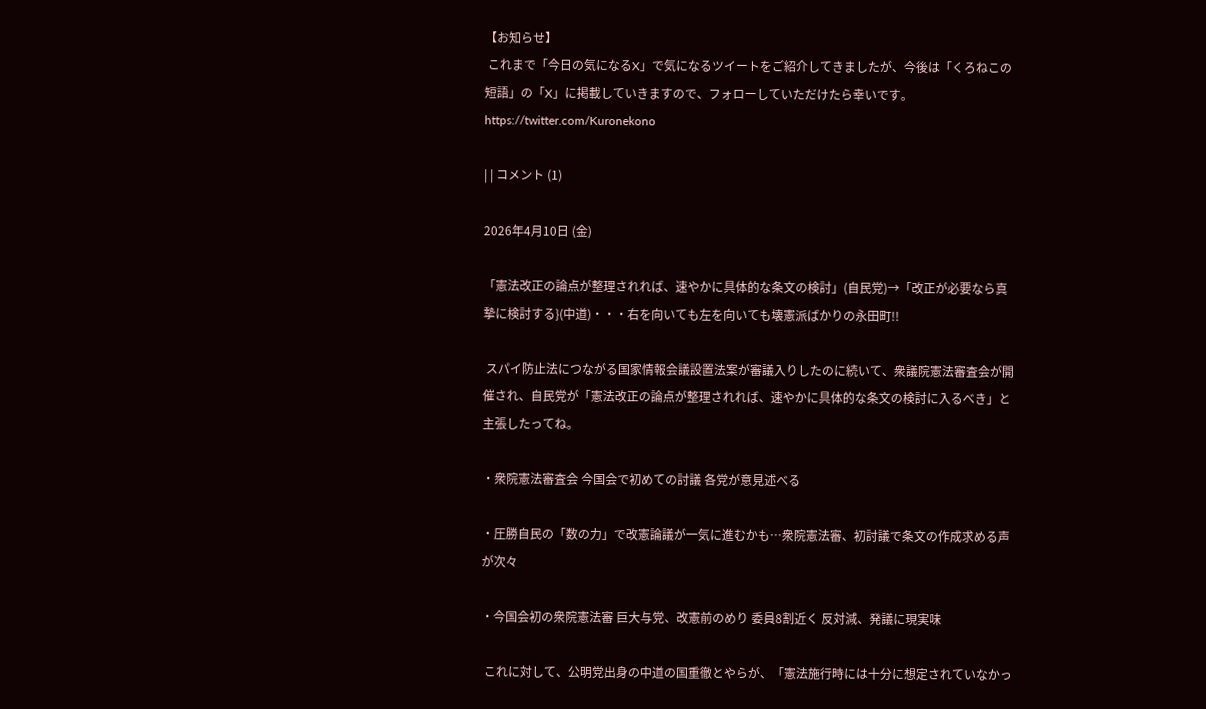【お知らせ】
 これまで「今日の気になるX」で気になるツイートをご紹介してきましたが、今後は「くろねこの短語」の「X」に掲載していきますので、フォローしていただけたら幸いです。https://twitter.com/Kuronekono

| | コメント (1)

2026年4月10日 (金)

「憲法改正の論点が整理されれば、速やかに具体的な条文の検討」(自民党)→「改正が必要なら真摯に検討する}(中道)・・・右を向いても左を向いても壊憲派ばかりの永田町!!

 スパイ防止法につながる国家情報会議設置法案が審議入りしたのに続いて、衆議院憲法審査会が開催され、自民党が「憲法改正の論点が整理されれば、速やかに具体的な条文の検討に入るべき」と主張したってね。

・衆院憲法審査会 今国会で初めての討議 各党が意見述べる

・圧勝自民の「数の力」で改憲論議が一気に進むかも…衆院憲法審、初討議で条文の作成求める声が次々

・今国会初の衆院憲法審 巨大与党、改憲前のめり 委員8割近く 反対減、発議に現実味

 これに対して、公明党出身の中道の国重徹とやらが、「憲法施行時には十分に想定されていなかっ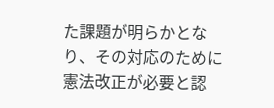た課題が明らかとなり、その対応のために憲法改正が必要と認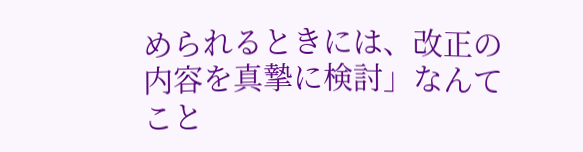められるときには、改正の内容を真摯に検討」なんてこと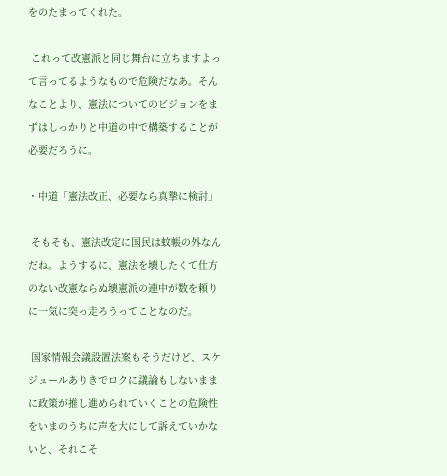をのたまってくれた。

 これって改憲派と同じ舞台に立ちますよって言ってるようなもので危険だなあ。そんなことより、憲法についてのビジョンをまずはしっかりと中道の中で構築することが必要だろうに。

・中道「憲法改正、必要なら真摯に検討」

 そもそも、憲法改定に国民は蚊帳の外なんだね。ようするに、憲法を壊したくて仕方のない改憲ならぬ壊憲派の連中が数を頼りに一気に突っ走ろうってことなのだ。

 国家情報会議設置法案もそうだけど、スケジュールありきでロクに議論もしないままに政策が推し進められていくことの危険性をいまのうちに声を大にして訴えていかないと、それこそ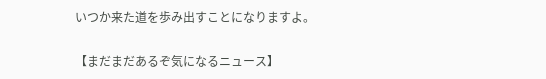いつか来た道を歩み出すことになりますよ。

【まだまだあるぞ気になるニュース】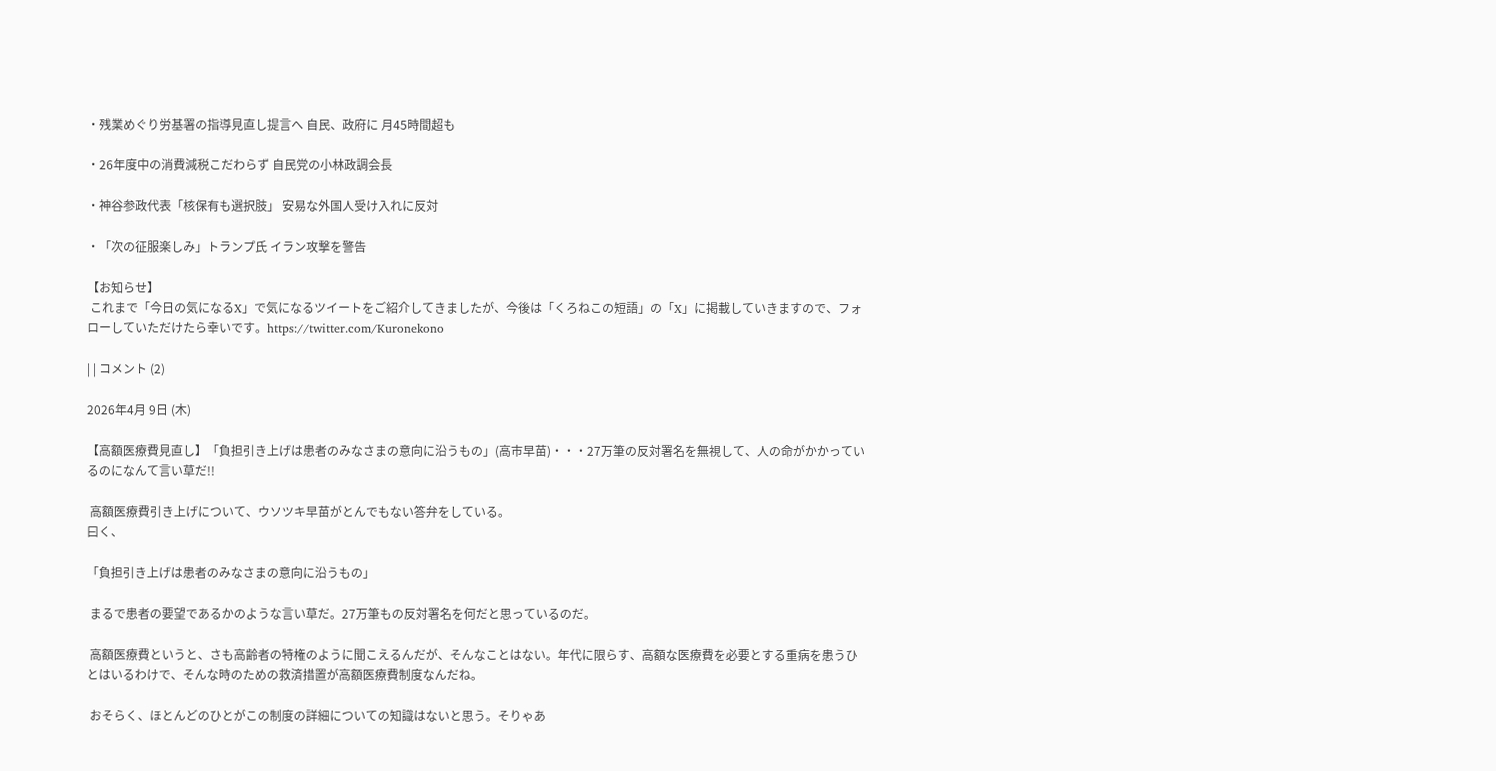・残業めぐり労基署の指導見直し提言へ 自民、政府に 月45時間超も

・26年度中の消費減税こだわらず 自民党の小林政調会長

・神谷参政代表「核保有も選択肢」 安易な外国人受け入れに反対

・「次の征服楽しみ」トランプ氏 イラン攻撃を警告

【お知らせ】
 これまで「今日の気になるX」で気になるツイートをご紹介してきましたが、今後は「くろねこの短語」の「X」に掲載していきますので、フォローしていただけたら幸いです。https://twitter.com/Kuronekono

| | コメント (2)

2026年4月 9日 (木)

【高額医療費見直し】「負担引き上げは患者のみなさまの意向に沿うもの」(高市早苗)・・・27万筆の反対署名を無視して、人の命がかかっているのになんて言い草だ!!

 高額医療費引き上げについて、ウソツキ早苗がとんでもない答弁をしている。
曰く、

「負担引き上げは患者のみなさまの意向に沿うもの」

 まるで患者の要望であるかのような言い草だ。27万筆もの反対署名を何だと思っているのだ。

 高額医療費というと、さも高齢者の特権のように聞こえるんだが、そんなことはない。年代に限らす、高額な医療費を必要とする重病を患うひとはいるわけで、そんな時のための救済措置が高額医療費制度なんだね。

 おそらく、ほとんどのひとがこの制度の詳細についての知識はないと思う。そりゃあ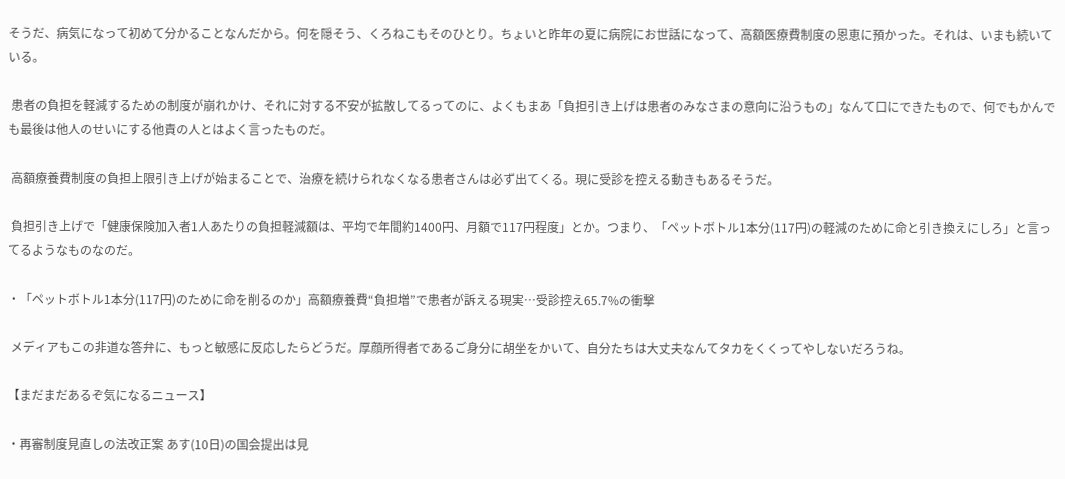そうだ、病気になって初めて分かることなんだから。何を隠そう、くろねこもそのひとり。ちょいと昨年の夏に病院にお世話になって、高額医療費制度の恩恵に預かった。それは、いまも続いている。

 患者の負担を軽減するための制度が崩れかけ、それに対する不安が拡散してるってのに、よくもまあ「負担引き上げは患者のみなさまの意向に沿うもの」なんて口にできたもので、何でもかんでも最後は他人のせいにする他責の人とはよく言ったものだ。

 高額療養費制度の負担上限引き上げが始まることで、治療を続けられなくなる患者さんは必ず出てくる。現に受診を控える動きもあるそうだ。

 負担引き上げで「健康保険加入者1人あたりの負担軽減額は、平均で年間約1400円、月額で117円程度」とか。つまり、「ペットボトル1本分(117円)の軽減のために命と引き換えにしろ」と言ってるようなものなのだ。

・「ペットボトル1本分(117円)のために命を削るのか」高額療養費“負担増”で患者が訴える現実…受診控え65.7%の衝撃

 メディアもこの非道な答弁に、もっと敏感に反応したらどうだ。厚顔所得者であるご身分に胡坐をかいて、自分たちは大丈夫なんてタカをくくってやしないだろうね。

【まだまだあるぞ気になるニュース】

・再審制度見直しの法改正案 あす(10日)の国会提出は見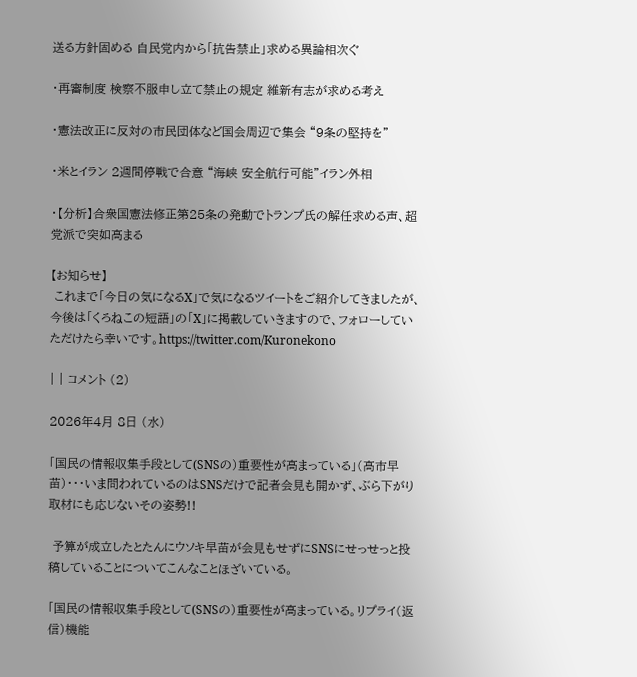送る方針固める 自民党内から「抗告禁止」求める異論相次ぐ

・再審制度 検察不服申し立て禁止の規定 維新有志が求める考え

・憲法改正に反対の市民団体など国会周辺で集会 “9条の堅持を”

・米とイラン 2週間停戦で合意 “海峡 安全航行可能”イラン外相

・【分析】合衆国憲法修正第25条の発動でトランプ氏の解任求める声、超党派で突如高まる

【お知らせ】
 これまで「今日の気になるX」で気になるツイートをご紹介してきましたが、今後は「くろねこの短語」の「X」に掲載していきますので、フォローしていただけたら幸いです。https://twitter.com/Kuronekono

| | コメント (2)

2026年4月 8日 (水)

「国民の情報収集手段として(SNSの)重要性が高まっている」(高市早苗)・・・いま問われているのはSNSだけで記者会見も開かず、ぶら下がり取材にも応じないその姿勢!!

 予算が成立したとたんにウソキ早苗が会見もせずにSNSにせっせっと投稿していることについてこんなことほざいている。

「国民の情報収集手段として(SNSの)重要性が高まっている。リプライ(返信)機能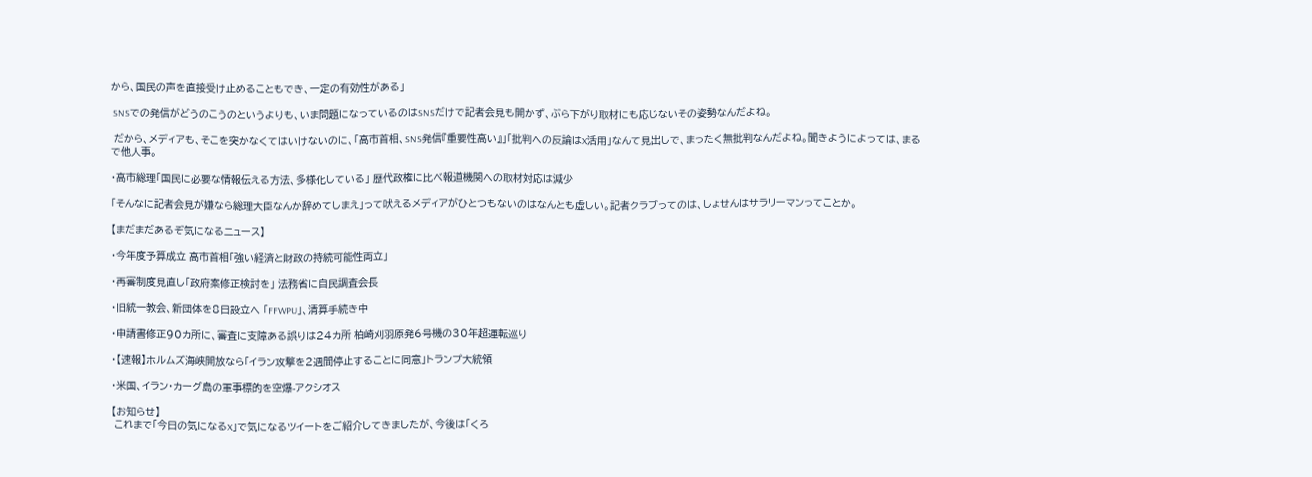から、国民の声を直接受け止めることもでき、一定の有効性がある」

 SNSでの発信がどうのこうのというよりも、いま問題になっているのはSNSだけで記者会見も開かず、ぶら下がり取材にも応じないその姿勢なんだよね。

 だから、メディアも、そこを突かなくてはいけないのに、「高市首相、SNS発信『重要性高い』」「批判への反論はX活用」なんて見出しで、まったく無批判なんだよね。聞きようによっては、まるで他人事。

・高市総理「国民に必要な情報伝える方法、多様化している」 歴代政権に比べ報道機関への取材対応は減少

「そんなに記者会見が嫌なら総理大臣なんか辞めてしまえ」って吠えるメディアがひとつもないのはなんとも虚しい。記者クラブってのは、しょせんはサラリーマンってことか。

【まだまだあるぞ気になるニュース】

・今年度予算成立 高市首相「強い経済と財政の持続可能性両立」

・再審制度見直し「政府案修正検討を」 法務省に自民調査会長

・旧統一教会、新団体を8日設立へ 「FFWPU」、清算手続き中

・申請書修正90カ所に、審査に支障ある誤りは24カ所 柏崎刈羽原発6号機の30年超運転巡り

・【速報】ホルムズ海峡開放なら「イラン攻撃を2週間停止することに同意」トランプ大統領

・米国、イラン・カーグ島の軍事標的を空爆-アクシオス

【お知らせ】
 これまで「今日の気になるX」で気になるツイートをご紹介してきましたが、今後は「くろ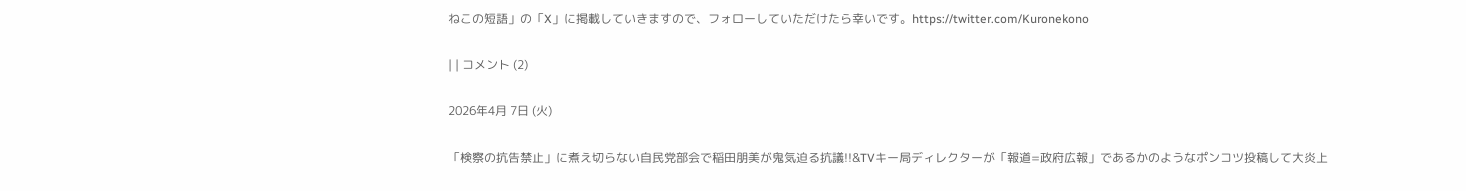ねこの短語」の「X」に掲載していきますので、フォローしていただけたら幸いです。https://twitter.com/Kuronekono

| | コメント (2)

2026年4月 7日 (火)

「検察の抗告禁止」に煮え切らない自民党部会で稲田朋美が鬼気迫る抗議!!&TVキー局ディレクターが「報道=政府広報」であるかのようなポンコツ投稿して大炎上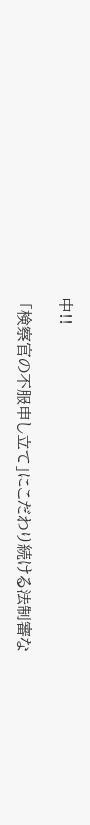中!!

 「検察官の不服申し立て」にこだわり続ける法制審な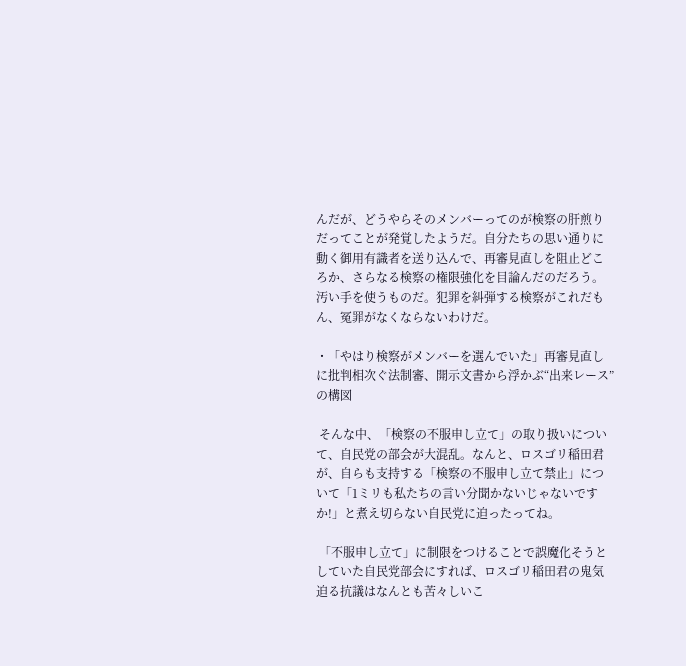んだが、どうやらそのメンバーってのが検察の肝煎りだってことが発覚したようだ。自分たちの思い通りに動く御用有識者を送り込んで、再審見直しを阻止どころか、さらなる検察の権限強化を目論んだのだろう。汚い手を使うものだ。犯罪を糾弾する検察がこれだもん、冤罪がなくならないわけだ。

・「やはり検察がメンバーを選んでいた」再審見直しに批判相次ぐ法制審、開示文書から浮かぶ“出来レース”の構図

 そんな中、「検察の不服申し立て」の取り扱いについて、自民党の部会が大混乱。なんと、ロスゴリ稲田君が、自らも支持する「検察の不服申し立て禁止」について「1ミリも私たちの言い分聞かないじゃないですか!」と煮え切らない自民党に迫ったってね。

 「不服申し立て」に制限をつけることで誤魔化そうとしていた自民党部会にすれば、ロスゴリ稲田君の鬼気迫る抗議はなんとも苦々しいこ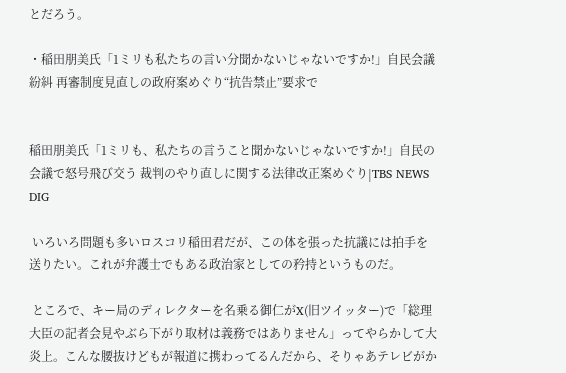とだろう。

・稲田朋美氏「1ミリも私たちの言い分聞かないじゃないですか!」自民会議紛糾 再審制度見直しの政府案めぐり“抗告禁止”要求で


稲田朋美氏「1ミリも、私たちの言うこと聞かないじゃないですか!」自民の会議で怒号飛び交う 裁判のやり直しに関する法律改正案めぐり|TBS NEWS DIG

 いろいろ問題も多いロスコリ稲田君だが、この体を張った抗議には拍手を送りたい。これが弁護士でもある政治家としての矜持というものだ。

 ところで、キー局のディレクターを名乗る御仁がX(旧ツイッター)で「総理大臣の記者会見やぶら下がり取材は義務ではありません」ってやらかして大炎上。こんな腰抜けどもが報道に携わってるんだから、そりゃあテレビがか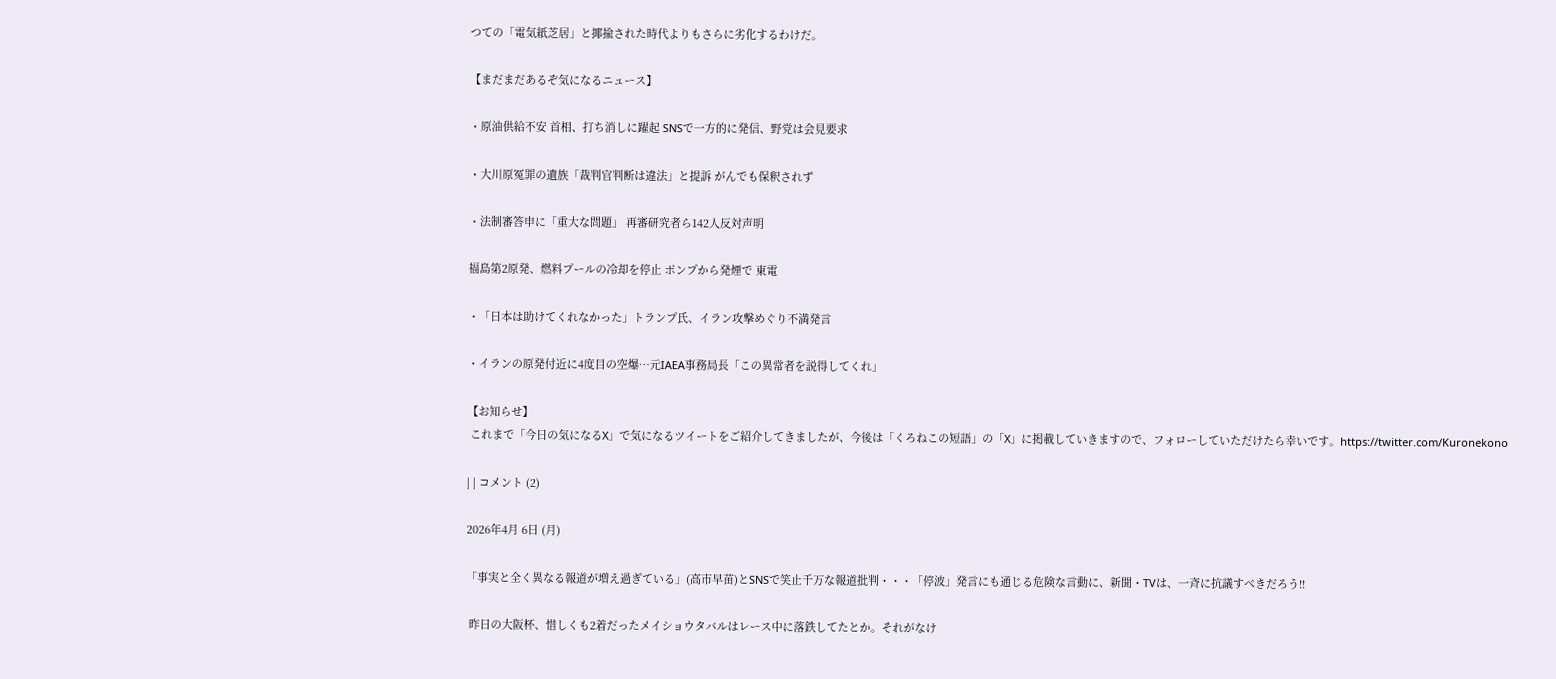つての「電気紙芝居」と揶揄された時代よりもさらに劣化するわけだ。

【まだまだあるぞ気になるニュース】

・原油供給不安 首相、打ち消しに躍起 SNSで一方的に発信、野党は会見要求

・大川原冤罪の遺族「裁判官判断は違法」と提訴 がんでも保釈されず

・法制審答申に「重大な問題」 再審研究者ら142人反対声明

福島第2原発、燃料プールの冷却を停止 ポンプから発煙で 東電

・「日本は助けてくれなかった」トランプ氏、イラン攻撃めぐり不満発言

・イランの原発付近に4度目の空爆…元IAEA事務局長「この異常者を説得してくれ」

【お知らせ】
 これまで「今日の気になるX」で気になるツイートをご紹介してきましたが、今後は「くろねこの短語」の「X」に掲載していきますので、フォローしていただけたら幸いです。https://twitter.com/Kuronekono

| | コメント (2)

2026年4月 6日 (月)

「事実と全く異なる報道が増え過ぎている」(高市早苗)とSNSで笑止千万な報道批判・・・「停波」発言にも通じる危険な言動に、新聞・TVは、一斉に抗議すべきだろう!!

 昨日の大阪杯、惜しくも2着だったメイショウタバルはレース中に落鉄してたとか。それがなけ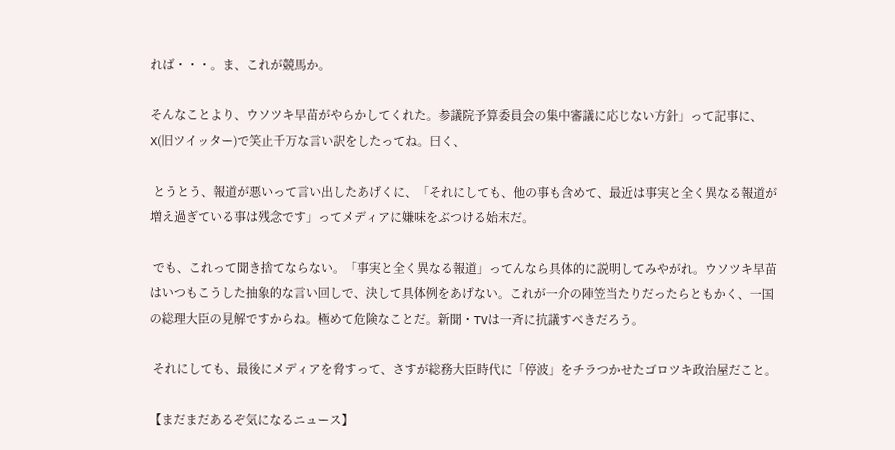れば・・・。ま、これが競馬か。

そんなことより、ウソツキ早苗がやらかしてくれた。参議院予算委員会の集中審議に応じない方針」って記事に、X(旧ツイッター)で笑止千万な言い訳をしたってね。曰く、

 とうとう、報道が悪いって言い出したあげくに、「それにしても、他の事も含めて、最近は事実と全く異なる報道が増え過ぎている事は残念です」ってメディアに嫌味をぶつける始末だ。

 でも、これって聞き捨てならない。「事実と全く異なる報道」ってんなら具体的に説明してみやがれ。ウソツキ早苗はいつもこうした抽象的な言い回しで、決して具体例をあげない。これが一介の陣笠当たりだったらともかく、一国の総理大臣の見解ですからね。極めて危険なことだ。新聞・TVは一斉に抗議すべきだろう。

 それにしても、最後にメディアを脅すって、さすが総務大臣時代に「停波」をチラつかせたゴロツキ政治屋だこと。

【まだまだあるぞ気になるニュース】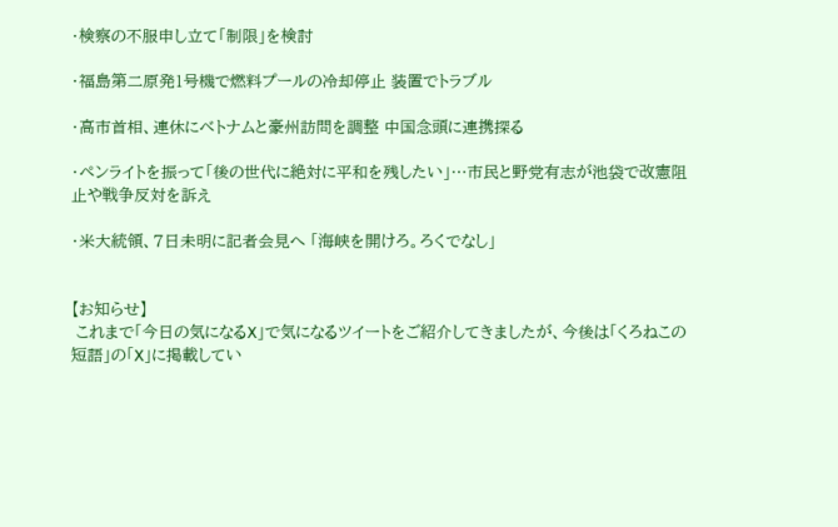・検察の不服申し立て「制限」を検討

・福島第二原発1号機で燃料プールの冷却停止 装置でトラブル

・高市首相、連休にベトナムと豪州訪問を調整 中国念頭に連携探る

・ペンライトを振って「後の世代に絶対に平和を残したい」…市民と野党有志が池袋で改憲阻止や戦争反対を訴え

・米大統領、7日未明に記者会見へ 「海峡を開けろ。ろくでなし」


【お知らせ】
 これまで「今日の気になるX」で気になるツイートをご紹介してきましたが、今後は「くろねこの短語」の「X」に掲載してい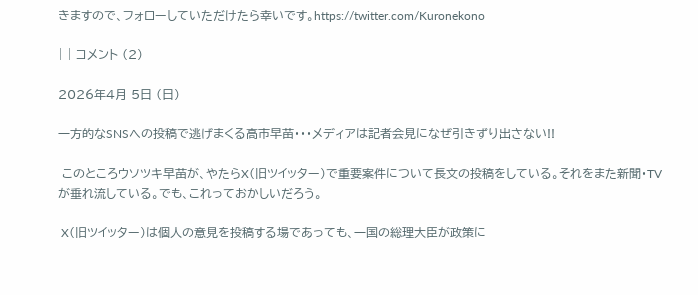きますので、フォローしていただけたら幸いです。https://twitter.com/Kuronekono

| | コメント (2)

2026年4月 5日 (日)

一方的なSNSへの投稿で逃げまくる高市早苗・・・メディアは記者会見になぜ引きずり出さない!!

 このところウソツキ早苗が、やたらX(旧ツイッター)で重要案件について長文の投稿をしている。それをまた新聞・TVが垂れ流している。でも、これっておかしいだろう。

 X(旧ツイッター)は個人の意見を投稿する場であっても、一国の総理大臣が政策に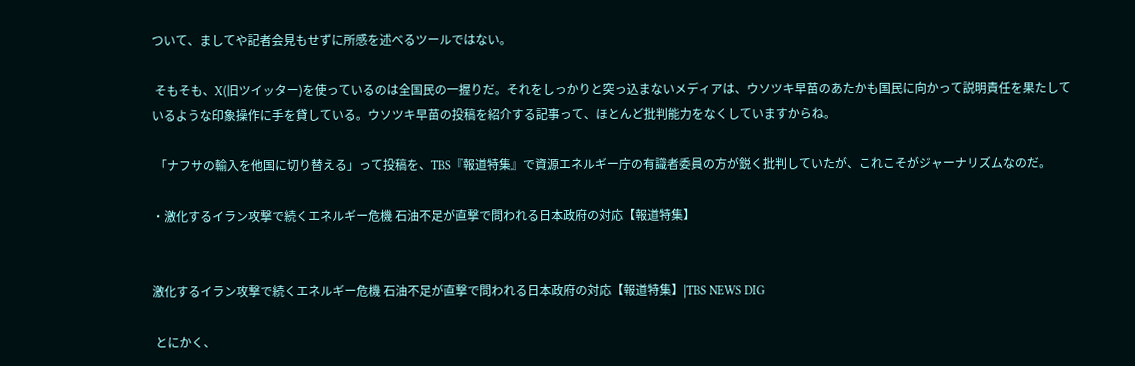ついて、ましてや記者会見もせずに所感を述べるツールではない。

 そもそも、X(旧ツイッター)を使っているのは全国民の一握りだ。それをしっかりと突っ込まないメディアは、ウソツキ早苗のあたかも国民に向かって説明責任を果たしているような印象操作に手を貸している。ウソツキ早苗の投稿を紹介する記事って、ほとんど批判能力をなくしていますからね。

 「ナフサの輸入を他国に切り替える」って投稿を、TBS『報道特集』で資源エネルギー庁の有識者委員の方が鋭く批判していたが、これこそがジャーナリズムなのだ。

・激化するイラン攻撃で続くエネルギー危機 石油不足が直撃で問われる日本政府の対応【報道特集】


激化するイラン攻撃で続くエネルギー危機 石油不足が直撃で問われる日本政府の対応【報道特集】|TBS NEWS DIG

 とにかく、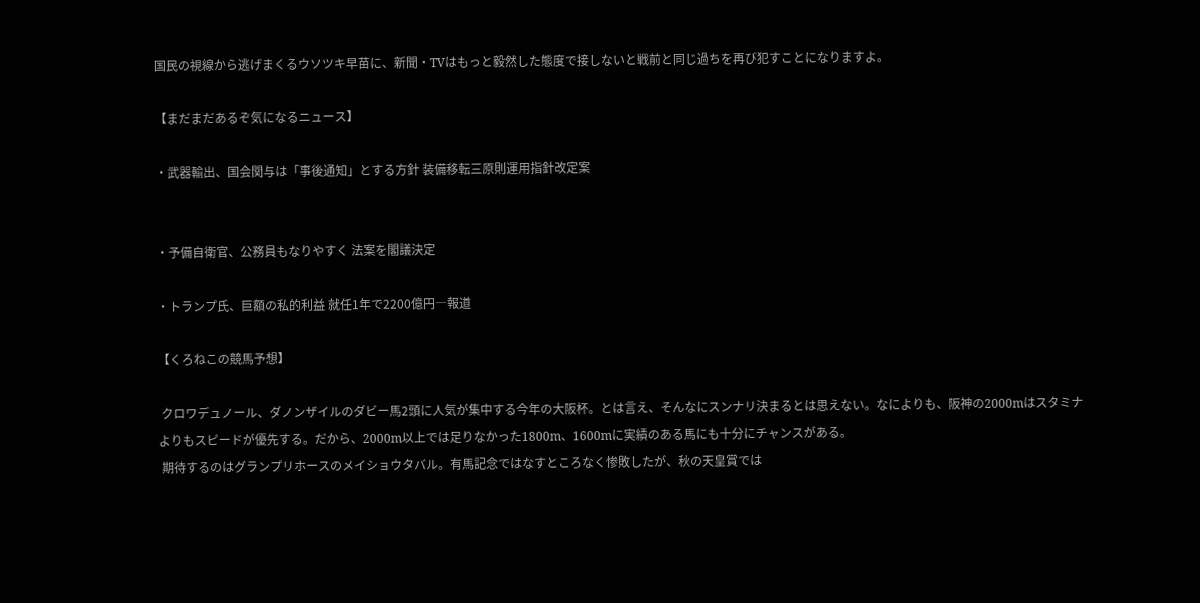国民の視線から逃げまくるウソツキ早苗に、新聞・TVはもっと毅然した態度で接しないと戦前と同じ過ちを再び犯すことになりますよ。

【まだまだあるぞ気になるニュース】

・武器輸出、国会関与は「事後通知」とする方針 装備移転三原則運用指針改定案


・予備自衛官、公務員もなりやすく 法案を閣議決定

・トランプ氏、巨額の私的利益 就任1年で2200億円―報道

【くろねこの競馬予想】

 クロワデュノール、ダノンザイルのダビー馬2頭に人気が集中する今年の大阪杯。とは言え、そんなにスンナリ決まるとは思えない。なによりも、阪神の2000mはスタミナよりもスピードが優先する。だから、2000m以上では足りなかった1800m、1600mに実績のある馬にも十分にチャンスがある。
 期待するのはグランプリホースのメイショウタバル。有馬記念ではなすところなく惨敗したが、秋の天皇賞では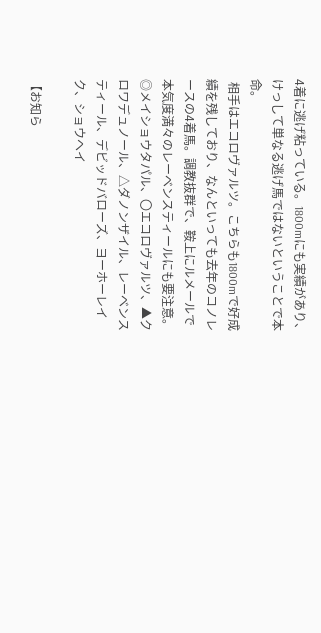4着に逃げ粘っている。1800mにも実績があり、けっして単なる逃げ馬ではないということで本命。
 相手はエコロヴァルツ。こちらも1800mで好成績を残しており、なんといっても去年のコノレースの4着馬。調教抜群で、鞍上にルメールで本気度満々のレーベンスティールにも要注意。
◎メイショウタパル、〇エコロヴァルツ、▲クロワデュノール、△ダノンザイル、レーベンスティール、デビッドバローズ、ヨーホーレイク、ショウヘイ

【お知ら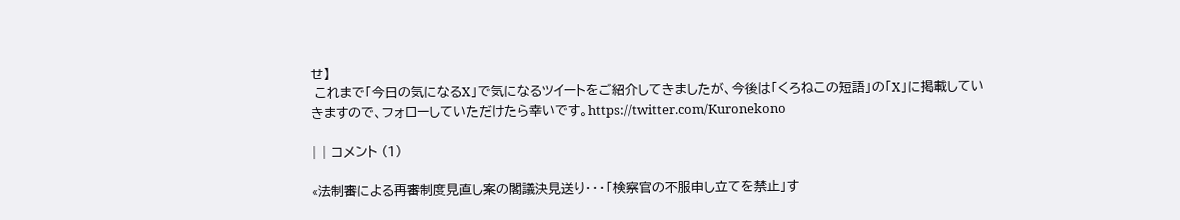せ】
 これまで「今日の気になるX」で気になるツイートをご紹介してきましたが、今後は「くろねこの短語」の「X」に掲載していきますので、フォローしていただけたら幸いです。https://twitter.com/Kuronekono

| | コメント (1)

«法制審による再審制度見直し案の閣議決見送り・・・「検察官の不服申し立てを禁止」す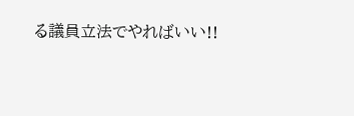る議員立法でやればいい!!